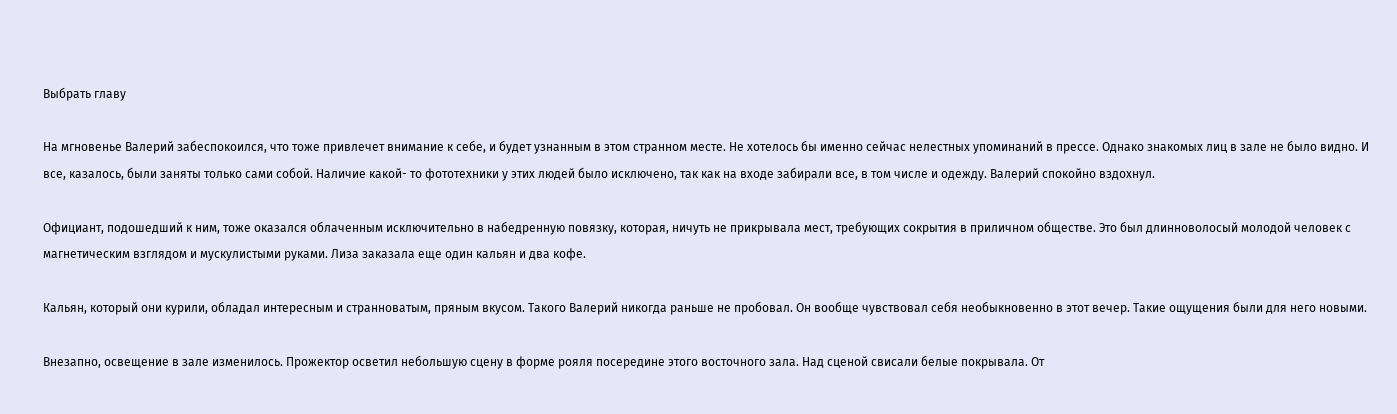Выбрать главу

На мгновенье Валерий забеспокоился, что тоже привлечет внимание к себе, и будет узнанным в этом странном месте. Не хотелось бы именно сейчас нелестных упоминаний в прессе. Однако знакомых лиц в зале не было видно. И все, казалось, были заняты только сами собой. Наличие какой- то фототехники у этих людей было исключено, так как на входе забирали все, в том числе и одежду. Валерий спокойно вздохнул.

Официант, подошедший к ним, тоже оказался облаченным исключительно в набедренную повязку, которая, ничуть не прикрывала мест, требующих сокрытия в приличном обществе. Это был длинноволосый молодой человек с магнетическим взглядом и мускулистыми руками. Лиза заказала еще один кальян и два кофе.

Кальян, который они курили, обладал интересным и странноватым, пряным вкусом. Такого Валерий никогда раньше не пробовал. Он вообще чувствовал себя необыкновенно в этот вечер. Такие ощущения были для него новыми.

Внезапно, освещение в зале изменилось. Прожектор осветил небольшую сцену в форме рояля посередине этого восточного зала. Над сценой свисали белые покрывала. От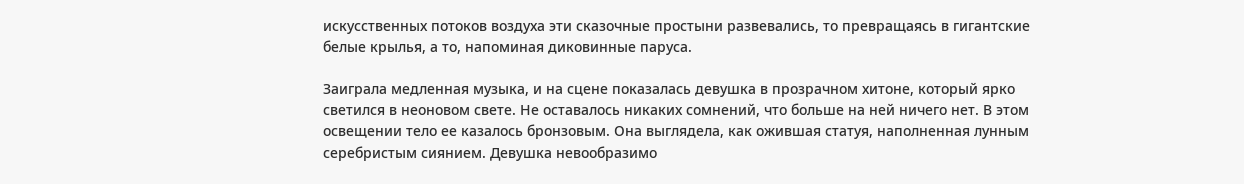искусственных потоков воздуха эти сказочные простыни развевались, то превращаясь в гигантские белые крылья, а то, напоминая диковинные паруса.

Заиграла медленная музыка, и на сцене показалась девушка в прозрачном хитоне, который ярко светился в неоновом свете. Не оставалось никаких сомнений, что больше на ней ничего нет. В этом освещении тело ее казалось бронзовым. Она выглядела, как ожившая статуя, наполненная лунным серебристым сиянием. Девушка невообразимо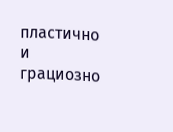пластично и грациозно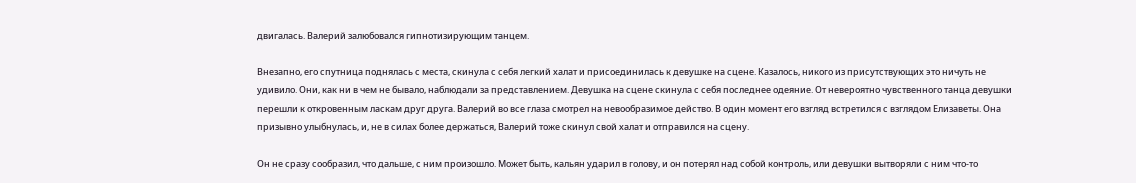двигалась. Валерий залюбовался гипнотизирующим танцем.

Внезапно, его спутница поднялась с места, скинула с себя легкий халат и присоединилась к девушке на сцене. Казалось, никого из присутствующих это ничуть не удивило. Они, как ни в чем не бывало, наблюдали за представлением. Девушка на сцене скинула с себя последнее одеяние. От невероятно чувственного танца девушки перешли к откровенным ласкам друг друга. Валерий во все глаза смотрел на невообразимое действо. В один момент его взгляд встретился с взглядом Елизаветы. Она призывно улыбнулась, и, не в силах более держаться, Валерий тоже скинул свой халат и отправился на сцену.

Он не сразу сообразил, что дальше, с ним произошло. Может быть, кальян ударил в голову, и он потерял над собой контроль, или девушки вытворяли с ним что-то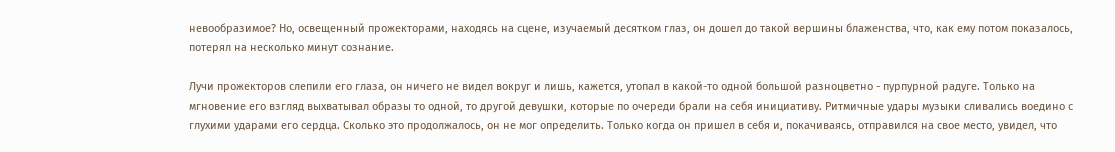невообразимое? Но, освещенный прожекторами, находясь на сцене, изучаемый десятком глаз, он дошел до такой вершины блаженства, что, как ему потом показалось, потерял на несколько минут сознание.

Лучи прожекторов слепили его глаза, он ничего не видел вокруг и лишь, кажется, утопал в какой-то одной большой разноцветно - пурпурной радуге. Только на мгновение его взгляд выхватывал образы то одной, то другой девушки, которые по очереди брали на себя инициативу. Ритмичные удары музыки сливались воедино с глухими ударами его сердца. Сколько это продолжалось, он не мог определить. Только когда он пришел в себя и, покачиваясь, отправился на свое место, увидел, что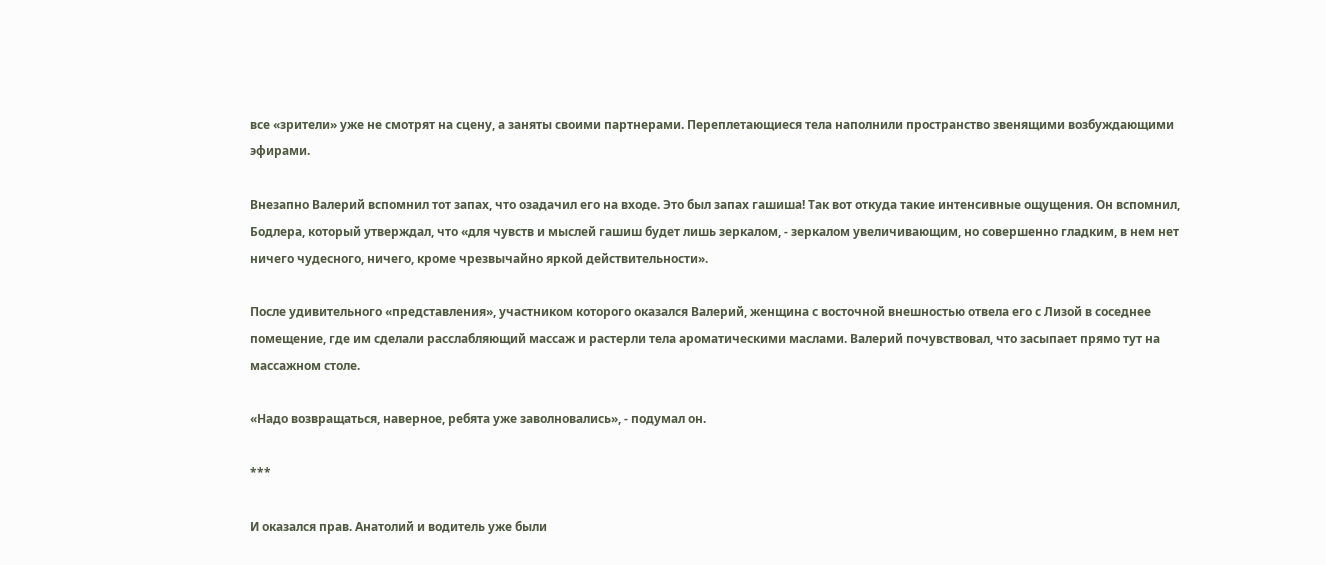все «зрители» уже не смотрят на сцену, а заняты своими партнерами. Переплетающиеся тела наполнили пространство звенящими возбуждающими эфирами.

Внезапно Валерий вспомнил тот запах, что озадачил его на входе. Это был запах гашиша! Так вот откуда такие интенсивные ощущения. Он вспомнил, Бодлера, который утверждал, что «для чувств и мыслей гашиш будет лишь зеркалом, - зеркалом увеличивающим, но совершенно гладким, в нем нет ничего чудесного, ничего, кроме чрезвычайно яркой действительности».

После удивительного «представления», участником которого оказался Валерий, женщина с восточной внешностью отвела его с Лизой в соседнее помещение, где им сделали расслабляющий массаж и растерли тела ароматическими маслами. Валерий почувствовал, что засыпает прямо тут на массажном столе.

«Надо возвращаться, наверное, ребята уже заволновались», - подумал он.

***

И оказался прав. Анатолий и водитель уже были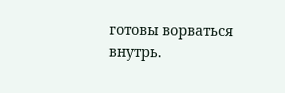готовы ворваться внутрь.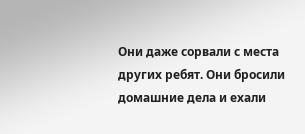Они даже сорвали с места других ребят. Они бросили домашние дела и ехали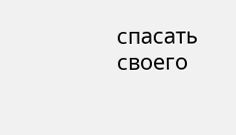спасать своего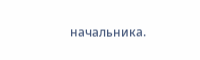начальника.